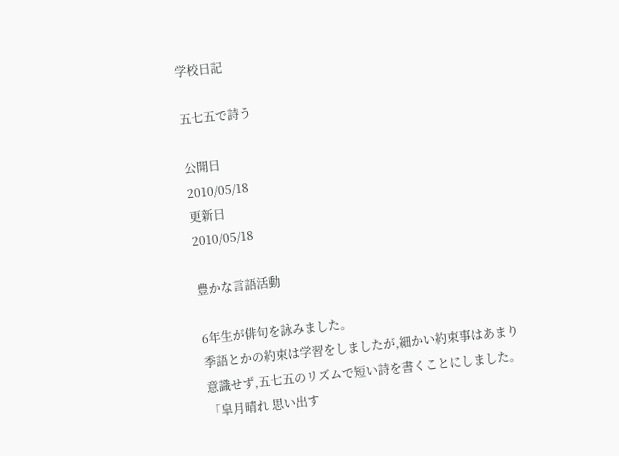学校日記

五七五で詩う

公開日
2010/05/18
更新日
2010/05/18

豊かな言語活動

6年生が俳句を詠みました。
季語とかの約束は学習をしましたが,細かい約束事はあまり意識せず,五七五のリズムで短い詩を書くことにしました。
「皐月晴れ 思い出す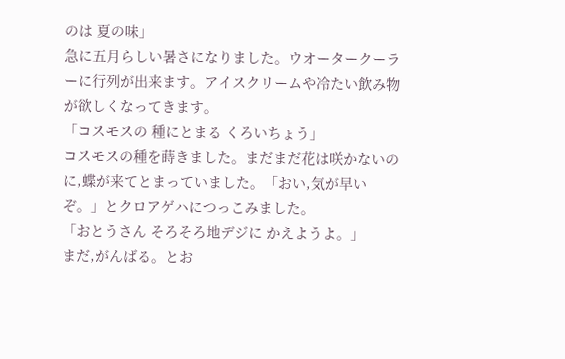のは 夏の味」
急に五月らしい暑さになりました。ウオータークーラーに行列が出来ます。アイスクリームや冷たい飲み物が欲しくなってきます。
「コスモスの 種にとまる くろいちょう」
コスモスの種を蒔きました。まだまだ花は咲かないのに,蝶が来てとまっていました。「おい,気が早いぞ。」とクロアゲハにつっこみました。
「おとうさん そろそろ地デジに かえようよ。」
まだ,がんばる。とお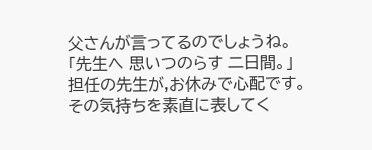父さんが言ってるのでしょうね。
「先生へ 思いつのらす 二日間。」
担任の先生が,お休みで心配です。その気持ちを素直に表してく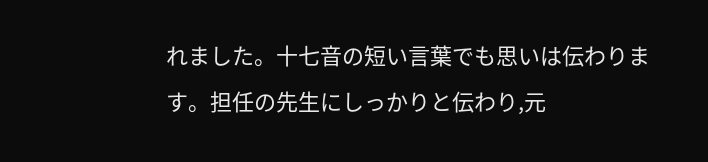れました。十七音の短い言葉でも思いは伝わります。担任の先生にしっかりと伝わり,元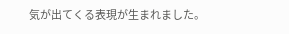気が出てくる表現が生まれました。